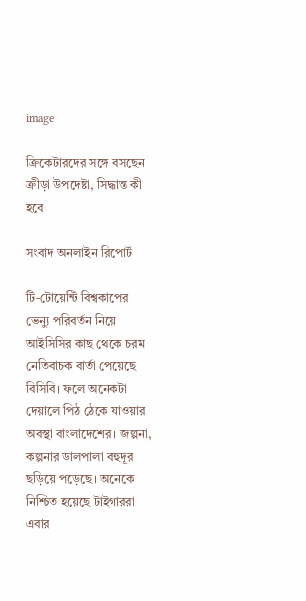image

ক্রিকেটারদের সঙ্গে বসছেন ক্রীড়া উপদেষ্টা, সিদ্ধান্ত কী হবে

সংবাদ অনলাইন রিপোর্ট

টি-টোয়েন্টি বিশ্বকাপের ভেন্যু পরিবর্তন নিয়ে আইসিসির কাছ থেকে চরম নেতিবাচক বার্তা পেয়েছে বিসিবি। ফলে অনেকটা দেয়ালে পিঠ ঠেকে যাওয়ার অবস্থা বাংলাদেশের। জল্পনা, কল্পনার ডালপালা বহুদূর ছড়িয়ে পড়েছে। অনেকে নিশ্চিত হয়েছে টাইগাররা এবার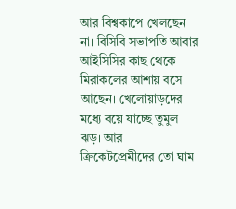আর বিশ্বকাপে খেলছেন না। বিসিবি সভাপতি আবার আইসিসির কাছ থেকে মিরাকলের আশায় বসে আছেন। খেলোয়াড়দের মধ্যে বয়ে যাচ্ছে তুমুল ঝড়। আর ক্রিকেটপ্রেমীদের তো ঘাম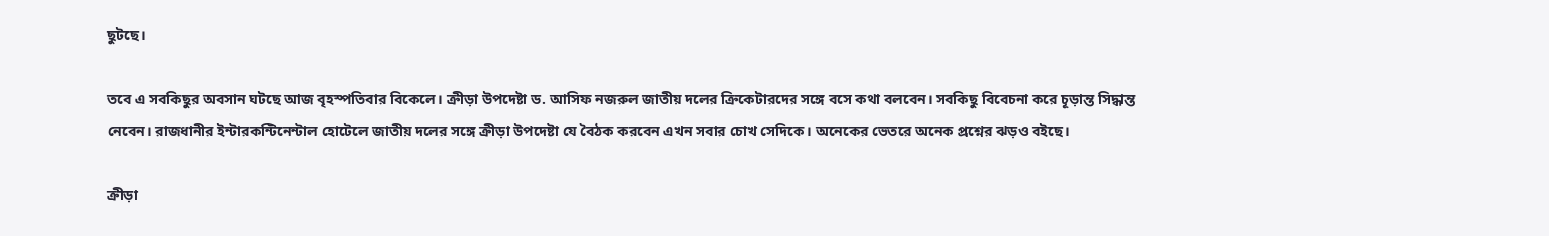ছুটছে।

তবে এ সবকিছুর অবসান ঘটছে আজ বৃহস্পতিবার বিকেলে। ক্রীড়া উপদেষ্টা ড. আসিফ নজরুল জাতীয় দলের ক্রিকেটারদের সঙ্গে বসে কথা বলবেন। সবকিছু বিবেচনা করে চূড়ান্ত সিদ্ধান্ত নেবেন। রাজধানীর ইন্টারকন্টিনেন্টাল হোটেলে জাতীয় দলের সঙ্গে ক্রীড়া উপদেষ্টা যে বৈঠক করবেন এখন সবার চোখ সেদিকে। অনেকের ভেতরে অনেক প্রশ্নের ঝড়ও বইছে।

ক্রীড়া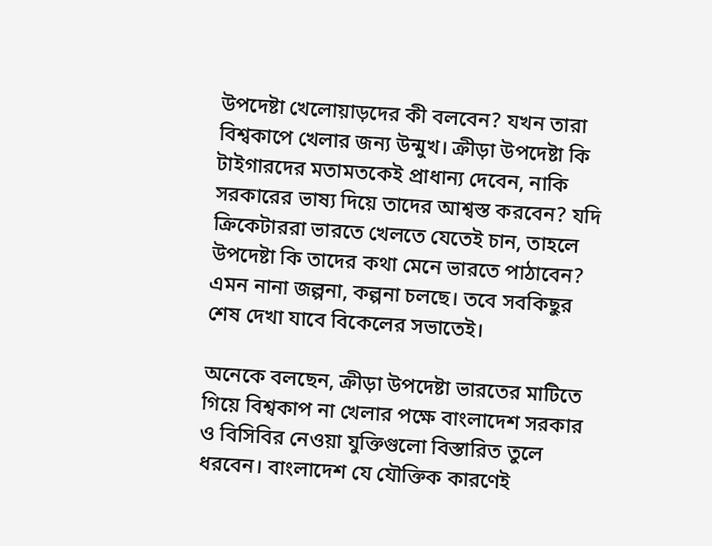উপদেষ্টা খেলোয়াড়দের কী বলবেন? যখন তারা বিশ্বকাপে খেলার জন্য উন্মুখ। ক্রীড়া উপদেষ্টা কি টাইগারদের মতামতকেই প্রাধান্য দেবেন, নাকি সরকারের ভাষ্য দিয়ে তাদের আশ্বস্ত করবেন? যদি ক্রিকেটাররা ভারতে খেলতে যেতেই চান, তাহলে উপদেষ্টা কি তাদের কথা মেনে ভারতে পাঠাবেন? এমন নানা জল্পনা, কল্পনা চলছে। তবে সবকিছুর শেষ দেখা যাবে বিকেলের সভাতেই।

অনেকে বলছেন, ক্রীড়া উপদেষ্টা ভারতের মাটিতে গিয়ে বিশ্বকাপ না খেলার পক্ষে বাংলাদেশ সরকার ও বিসিবির নেওয়া যুক্তিগুলো বিস্তারিত তুলে ধরবেন। বাংলাদেশ যে যৌক্তিক কারণেই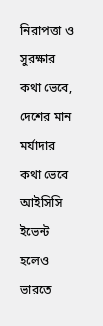নিরাপত্তা ও সুরক্ষার কথা ভেবে, দেশের মান মর্যাদার কথা ভেবে আইসিসি ইভেন্ট হলেও ভারতে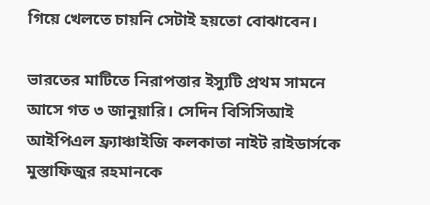গিয়ে খেলতে চায়নি সেটাই হয়তো বোঝাবেন।

ভারতের মাটিতে নিরাপত্তার ইস্যুটি প্রথম সামনে আসে গত ৩ জানুয়ারি। সেদিন বিসিসিআই আইপিএল ফ্র্যাঞ্চাইজি কলকাতা নাইট রাইডার্সকে মুস্তাফিজুর রহমানকে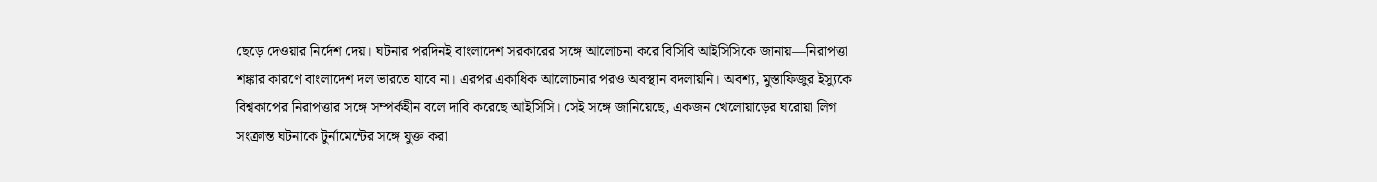ছেড়ে দেওয়ার নির্দেশ দেয়। ঘটনার পরদিনই বাংলাদেশ সরকারের সঙ্গে আলোচনা করে বিসিবি আইসিসিকে জানায়—নিরাপত্তা শঙ্কার কারণে বাংলাদেশ দল ভারতে যাবে না। এরপর একাধিক আলোচনার পরও অবস্থান বদলায়নি। অবশ্য, মুস্তাফিজুর ইস্যুকে বিশ্বকাপের নিরাপত্তার সঙ্গে সম্পর্কহীন বলে দাবি করেছে আইসিসি। সেই সঙ্গে জানিয়েছে, একজন খেলোয়াড়ের ঘরোয়া লিগ সংক্রান্ত ঘটনাকে টুর্নামেন্টের সঙ্গে যুক্ত করা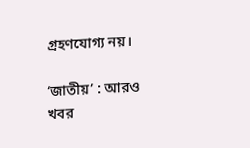গ্রহণযোগ্য নয়।

‘জাতীয়’ : আরও খবর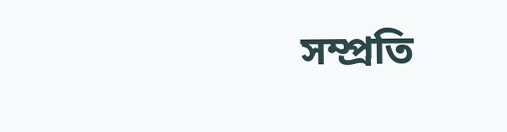সম্প্রতি